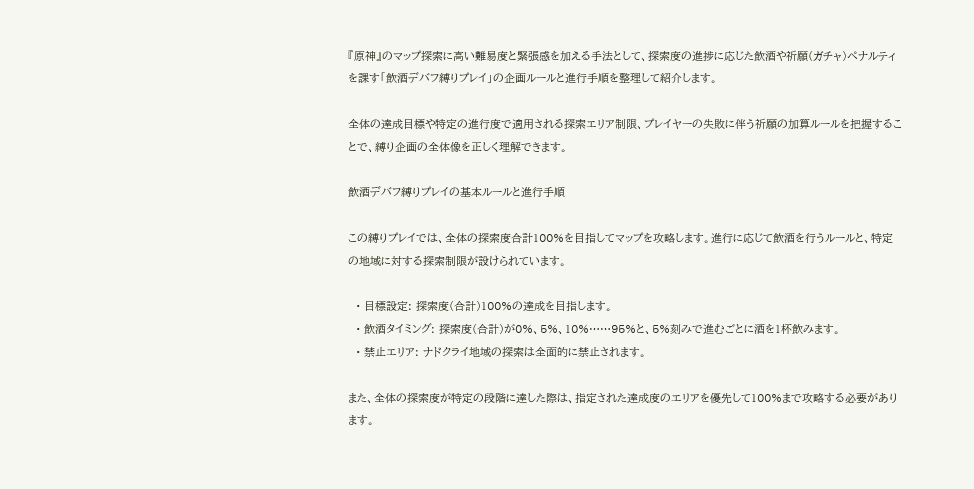『原神』のマップ探索に高い難易度と緊張感を加える手法として、探索度の進捗に応じた飲酒や祈願(ガチャ)ペナルティを課す「飲酒デバフ縛りプレイ」の企画ルールと進行手順を整理して紹介します。

全体の達成目標や特定の進行度で適用される探索エリア制限、プレイヤーの失敗に伴う祈願の加算ルールを把握することで、縛り企画の全体像を正しく理解できます。

飲酒デバフ縛りプレイの基本ルールと進行手順

この縛りプレイでは、全体の探索度合計100%を目指してマップを攻略します。進行に応じて飲酒を行うルールと、特定の地域に対する探索制限が設けられています。

  • 目標設定: 探索度(合計)100%の達成を目指します。
  • 飲酒タイミング: 探索度(合計)が0%、5%、10%……95%と、5%刻みで進むごとに酒を1杯飲みます。
  • 禁止エリア: ナドクライ地域の探索は全面的に禁止されます。

また、全体の探索度が特定の段階に達した際は、指定された達成度のエリアを優先して100%まで攻略する必要があります。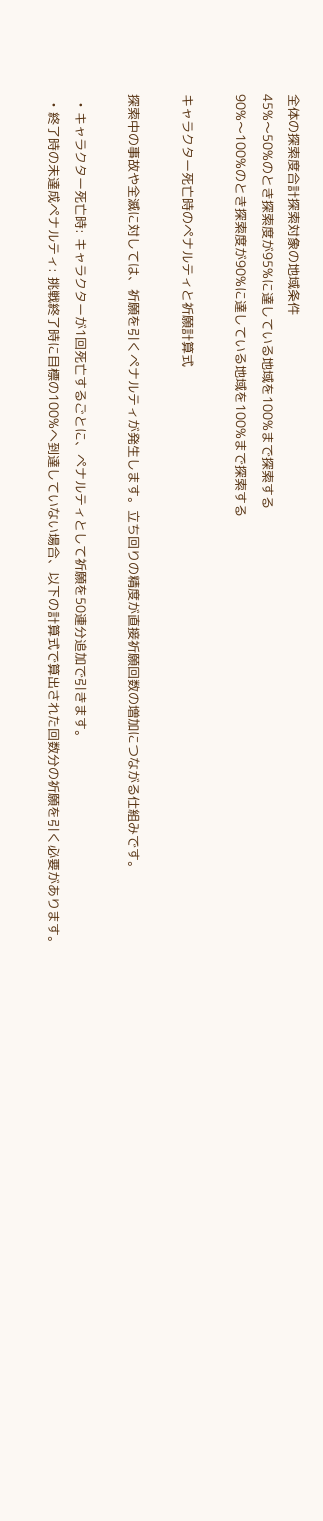全体の探索度合計探索対象の地域条件
45%〜50%のとき探索度が95%に達している地域を100%まで探索する
90%〜100%のとき探索度が90%に達している地域を100%まで探索する

キャラクター死亡時のペナルティと祈願計算式

探索中の事故や全滅に対しては、祈願を引くペナルティが発生します。立ち回りの精度が直接祈願回数の増加につながる仕組みです。

  • キャラクター死亡時: キャラクターが1回死亡するごとに、ペナルティとして祈願を50連分追加で引きます。
  • 終了時の未達成ペナルティ: 挑戦終了時に目標の100%へ到達していない場合、以下の計算式で算出された回数分の祈願を引く必要があります。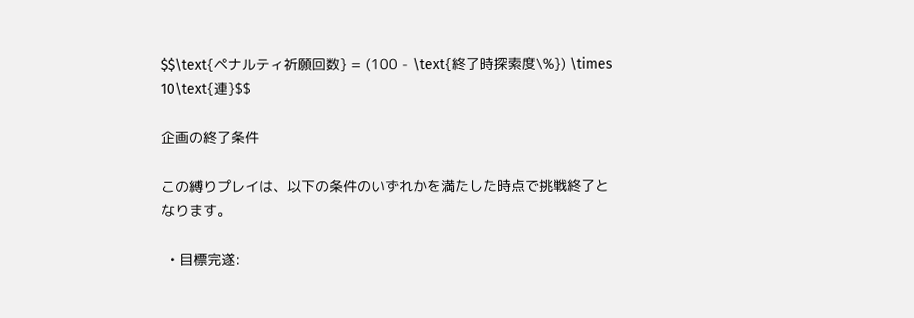$$\text{ペナルティ祈願回数} = (100 - \text{終了時探索度\%}) \times 10\text{連}$$

企画の終了条件

この縛りプレイは、以下の条件のいずれかを満たした時点で挑戦終了となります。

  • 目標完遂: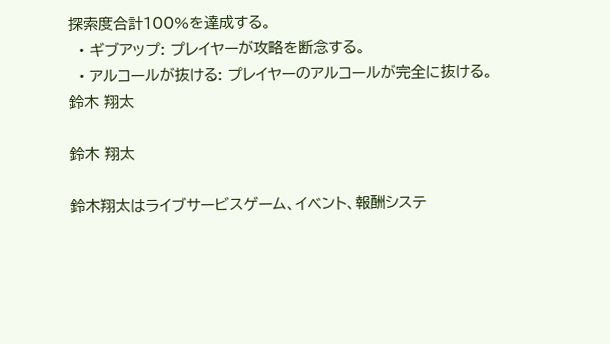探索度合計100%を達成する。
  • ギブアップ: プレイヤーが攻略を断念する。
  • アルコールが抜ける: プレイヤーのアルコールが完全に抜ける。
鈴木 翔太

鈴木 翔太

鈴木翔太はライブサービスゲーム、イベント、報酬システ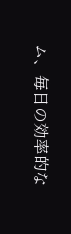ム、毎日の効率的な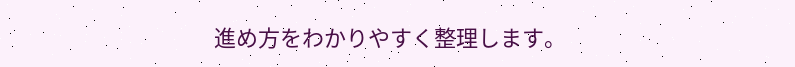進め方をわかりやすく整理します。